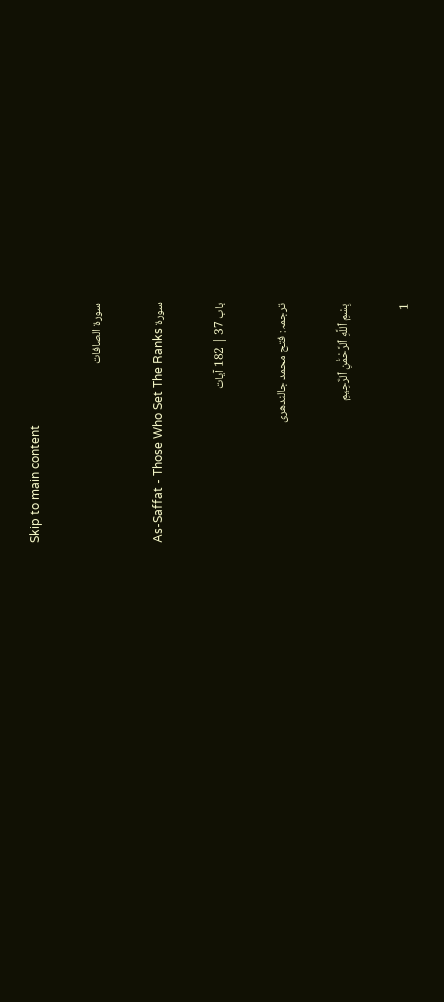Skip to main content

سورة الصافات

سورۃ As-Saffat - Those Who Set The Ranks

باب 37 | 182 آیات

ترجمہ: فتح محمد جالندھری

بِسْمِ ٱللَّهِ ٱلرَّحْمَٰنِ ٱلرَّحِيمِ

1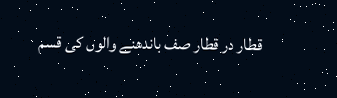قطار در قطار صف باندھنے والوں کی قسم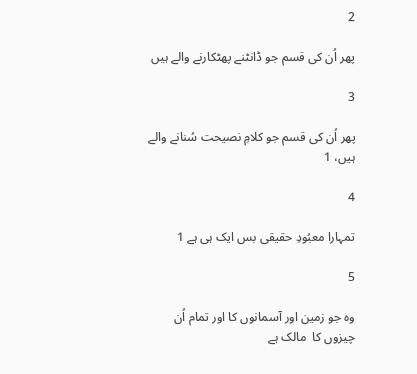2

پھر اُن کی قسم جو ڈانٹنے پھٹکارنے والے ہیں

3

پھر اُن کی قسم جو کلامِ نصیحت سُنانے والے ہیں، 1

4

تمہارا معبُودِ حقیقی بس ایک ہی ہے 1

5

وہ جو زمین اور آسمانوں کا اور تمام اُن چیزوں کا  مالک ہے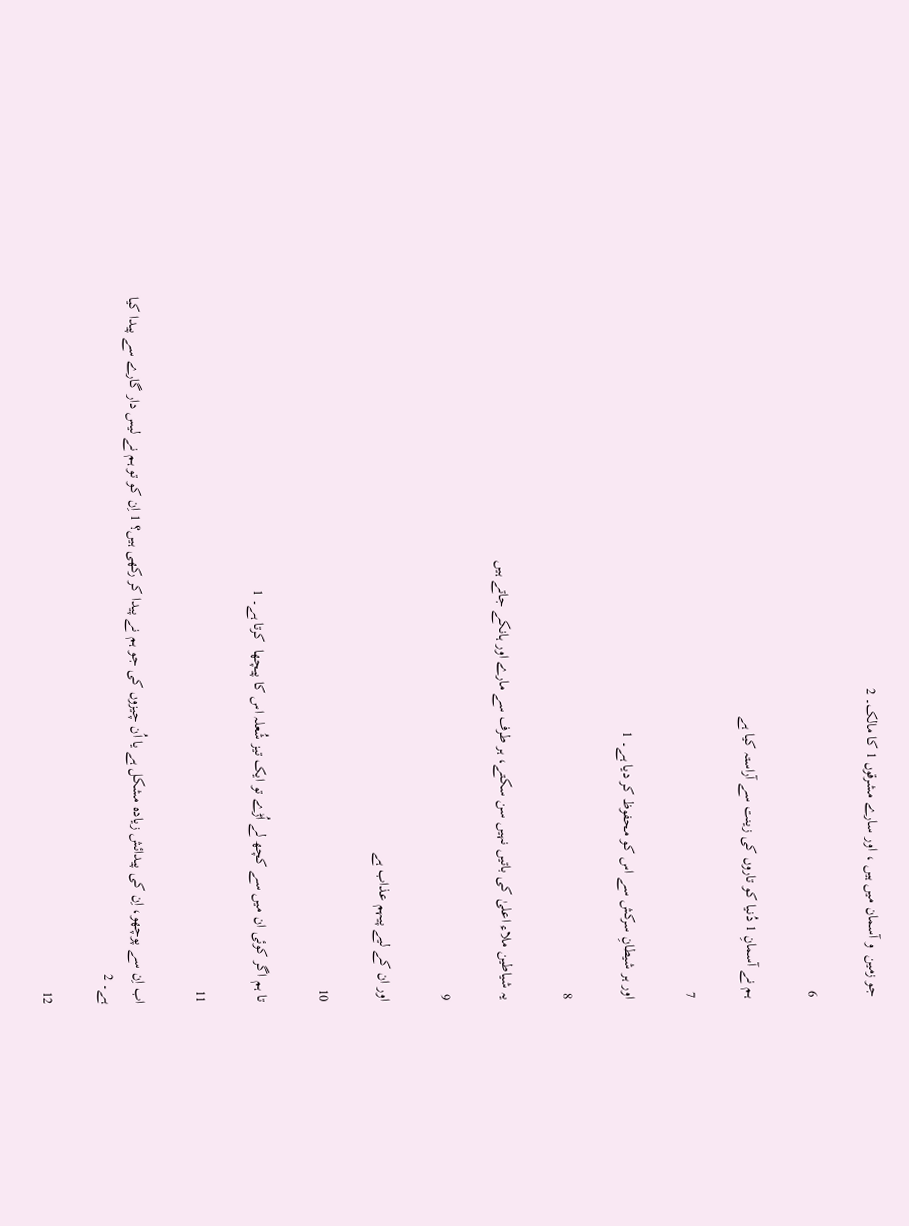جو زمین  و آسمان میں ہیں ، اور سارے مشرقوں 1 کا مالک۔ 2

6

ہم نے آسمانِ 1 دُنیا کو تاروں کی زینت سے آراستہ کیا ہے

7

اور ہر شیطانِ سرکش سے اس کو محفوظ کر دیا ہے۔ 1

8

یہ شیاطین ملاء اعلیٰ کی باتیں نہیں سن سکتے، ہر طرف سے مارے اور ہانکے جاتے ہیں

9

اور ان کے لیے پیہم عذاب ہے

10

تا ہم اگر کوئی ان میں سے کچھ لے اُڑے تو ایک تیز شُعلہ اس کا پیچھا  کرتا ہے۔ 1

11

اب اِن سے پوچھو، اِن کی پیدائش زیادہ مشکل ہے یا اُن چیزوں کی جو ہم نے پیدا کر رکھی ہیں؟ 1 اِن کو تو ہم نے لیس دار گارے سے پیدا کیا ہے۔ 2

12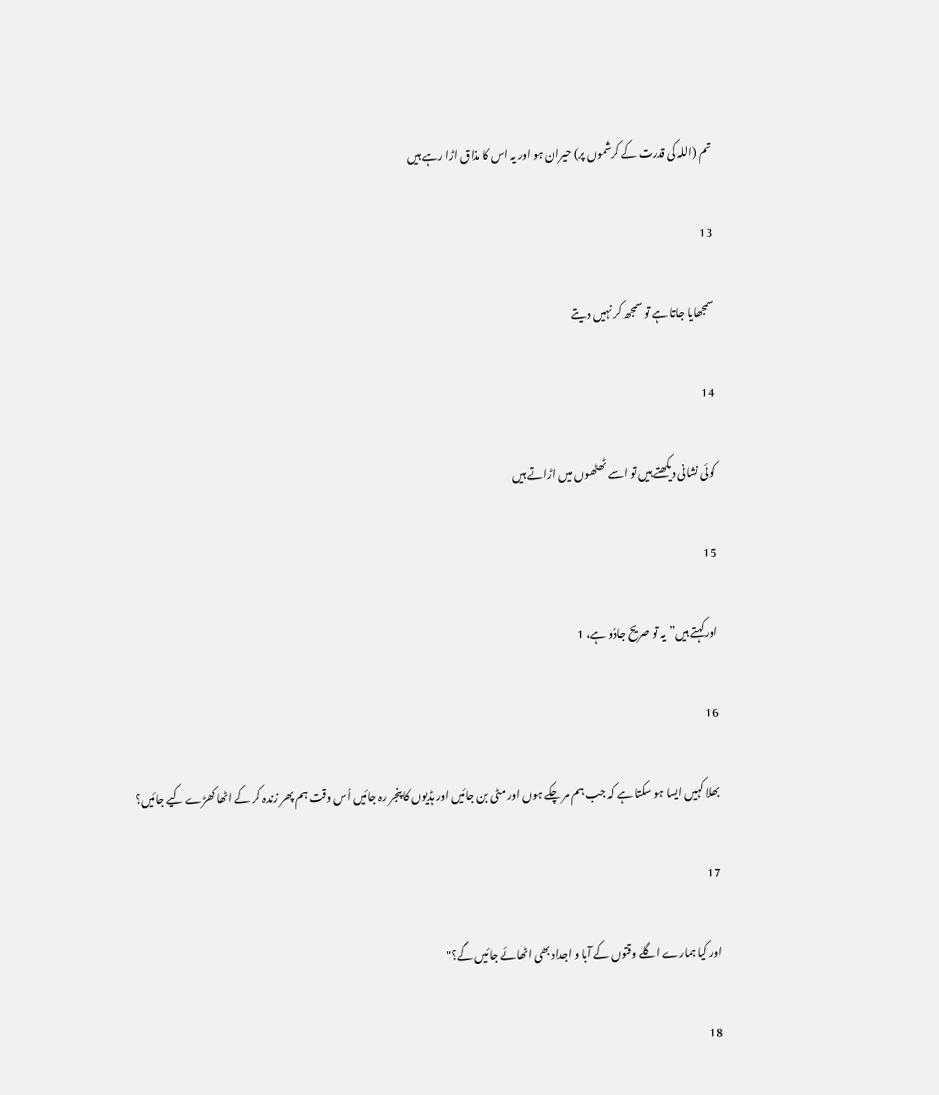تم (اللہ کی قدرت کے کرشموں پر) حیران ہو اور یہ اس کا مذاق اڑا رہے ہیں

13

سمجھایا جاتا ہے تو سمجھ کر نہیں دیتے

14

کوئی نشانی دیکھتے ہیں تو اسے ٹھٹھوں میں اڑاتے ہیں

15

اورکہتے ہیں”یہ تو صریح جادُو ہے، 1

16

بھلا کہیں ایسا ہو سکتا ہے کہ جب ہم مر چکے ہوں اور مٹی بن جائیں اور ہڈیوں کا پنجر رہ جائیں اُس وقت ہم پھر زندہ کر کے اٹھا کھڑے کیے جائیں؟

17

اور کیا ہمارے اگلے وقتوں کے آبا و اجداد بھی اٹھائے جائیں گے؟"

18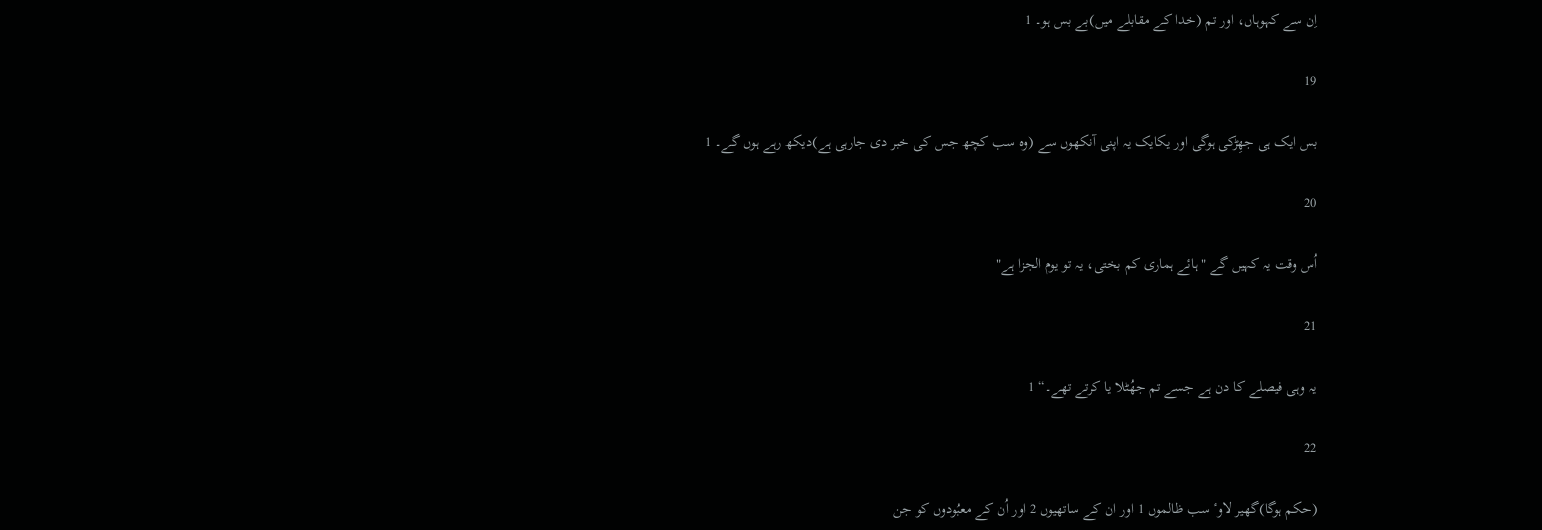اِن سے کہوہاں، اور تم (خدا کے مقابلے میں)بے بس ہو۔ 1

19

بس ایک ہی جھِڑکی ہوگی اور یکایک یہ اپنی آنکھوں سے (وہ سب کچھ جس کی خبر دی جارہی ہے)دیکھ رہے ہوں گے۔ 1

20

اُس وقت یہ کہیں گے "ہائے ہماری کم بختی، یہ تو یوم الجزا ہے"

21

یہ وہی فیصلے کا دن ہے جسے تم جھُٹلا یا کرتے تھے۔“ 1

22

(حکم ہوگا)گھیر لاوٴ سب ظالموں 1 اور ان کے ساتھیوں 2 اور اُن کے معبُودوں کو جن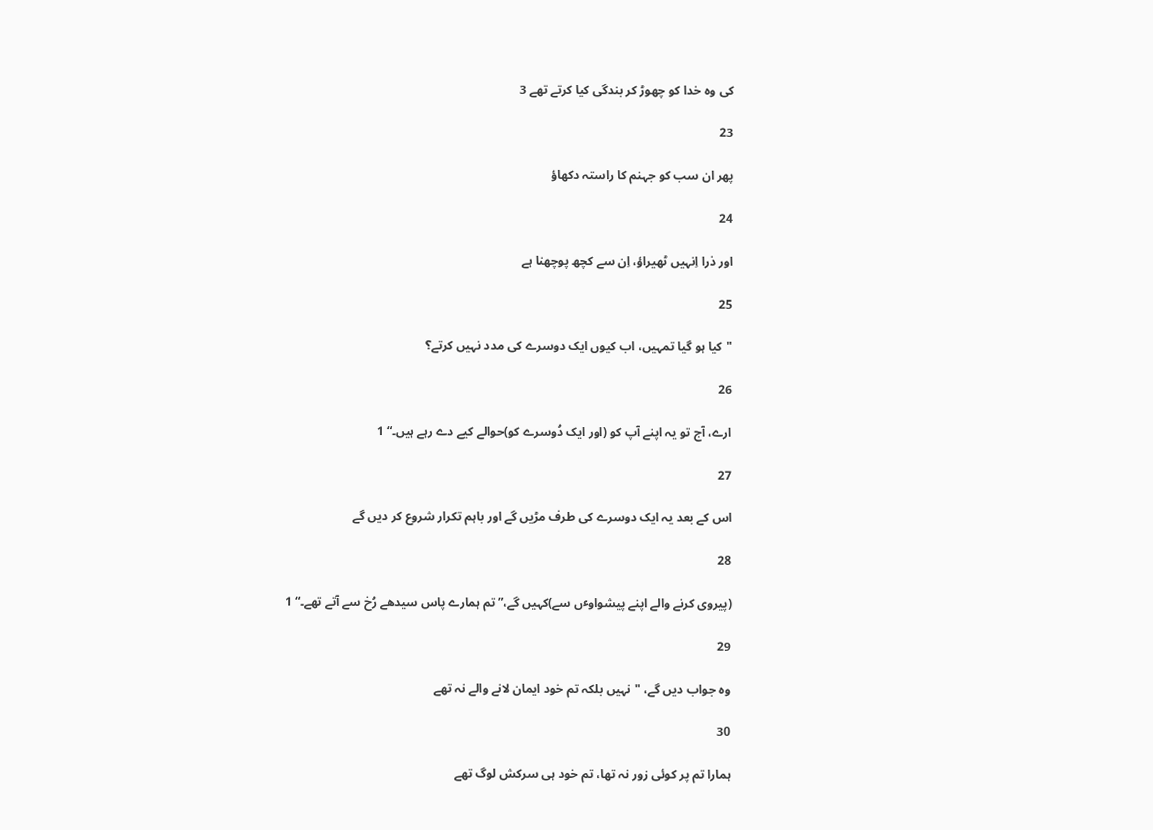کی وہ خدا کو چھوڑ کر بندگی کیا کرتے تھے 3

23

پھر ان سب کو جہنم کا راستہ دکھاؤ

24

اور ذرا اِنہیں ٹھیراؤ، اِن سے کچھ پوچھنا ہے

25

"کیا ہو گیا تمہیں، اب کیوں ایک دوسرے کی مدد نہیں کرتے؟

26

ارے، آج تو یہ اپنے آپ کو (اور ایک دُوسرے کو)حوالے کیے دے رہے ہیں۔“ 1

27

اس کے بعد یہ ایک دوسرے کی طرف مڑیں گے اور باہم تکرار شروع کر دیں گے

28

(پیروی کرنے والے اپنے پیشواوٴں سے)کہیں گے،”تم ہمارے پاس سیدھے رُخ سے آتے تھے۔“ 1

29

وہ جواب دیں گے، "نہیں بلکہ تم خود ایمان لانے والے نہ تھے

30

ہمارا تم پر کوئی زور نہ تھا، تم خود ہی سرکش لوگ تھے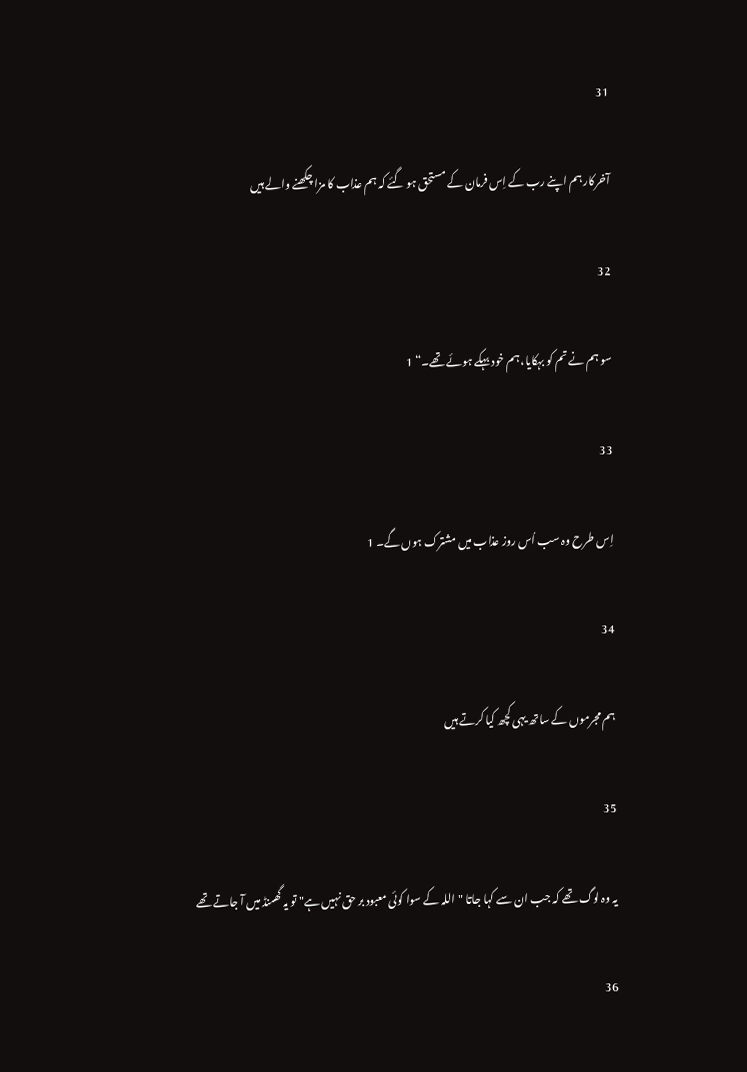31

آخرکار ہم اپنے رب کے اِس فرمان کے مستحق ہو گئے کہ ہم عذاب کا مزا چکھنے والے ہیں

32

سو ہم نے تم کو بہکایا، ہم خود بہکے ہوئے تھے۔“ 1

33

اِس طرح وہ سب اُس روز عذاب میں مشترک ہوں گے۔ 1

34

ہم مجرموں کے ساتھ یہی کچھ کیا کرتے ہیں

35

یہ وہ لوگ تھے کہ جب ان سے کہا جاتا "اللہ کے سوا کوئی معبود بر حق نہیں ہے" تو یہ گھمنڈ میں آ جاتے تھے

36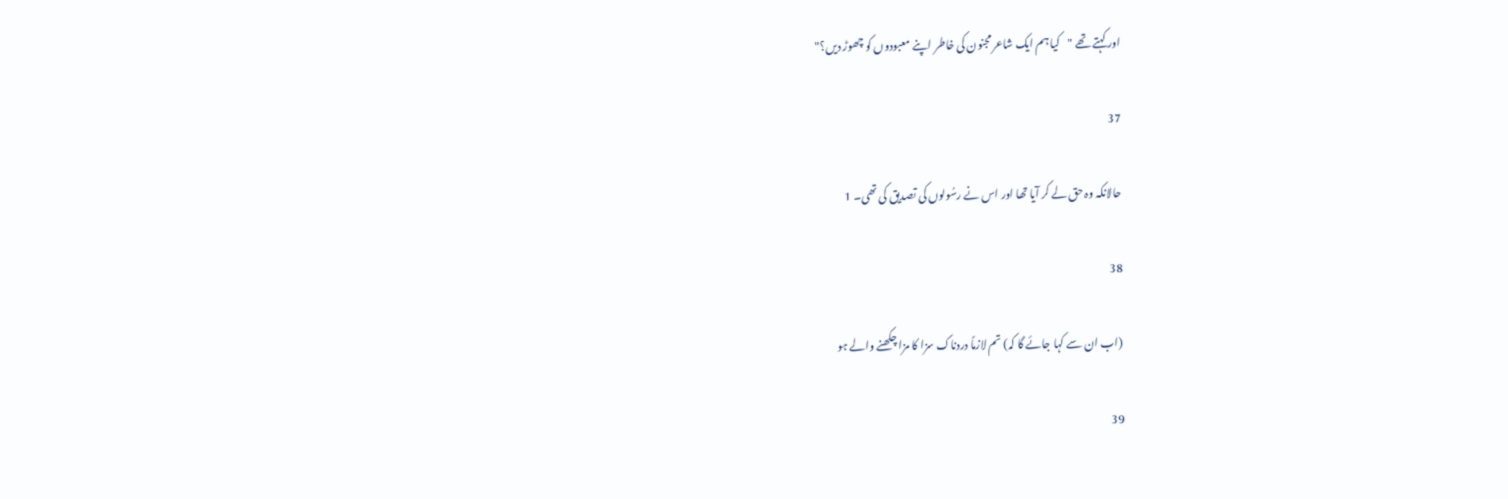اور کہتے تھے "کیا ہم ایک شاعر مجنون کی خاطر اپنے معبودوں کو چھوڑ دیں؟"

37

حالانکہ وہ حق لے کر آیا تھا اور اس نے رسُولوں کی تصدیق کی تھی۔ 1

38

(اب ان سے کہا جائے گا کہ) تم لازماً دردناک سزا کا مزا چکھنے والے ہو

39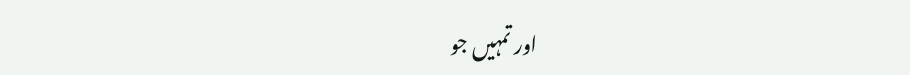اور تمہیں جو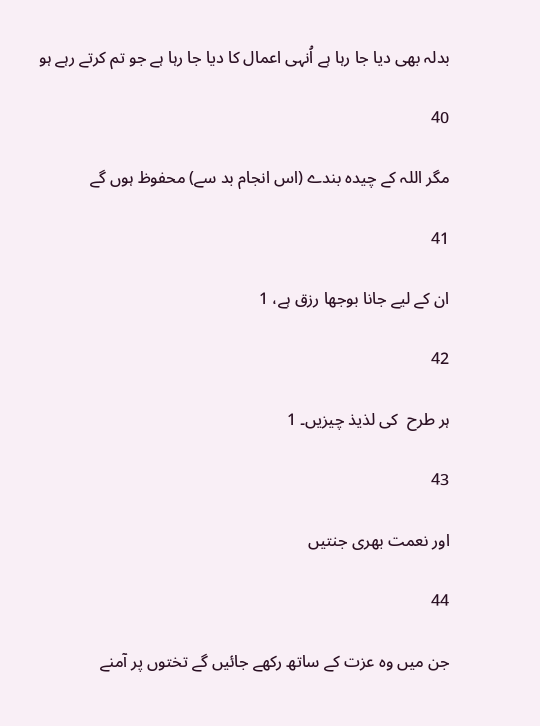بدلہ بھی دیا جا رہا ہے اُنہی اعمال کا دیا جا رہا ہے جو تم کرتے رہے ہو

40

مگر اللہ کے چیدہ بندے (اس انجام بد سے) محفوظ ہوں گے

41

ان کے لیے جانا بوجھا رزق ہے، 1

42

ہر طرح  کی لذیذ چیزیں۔ 1

43

اور نعمت بھری جنتیں

44

جن میں وہ عزت کے ساتھ رکھے جائیں گے تختوں پر آمنے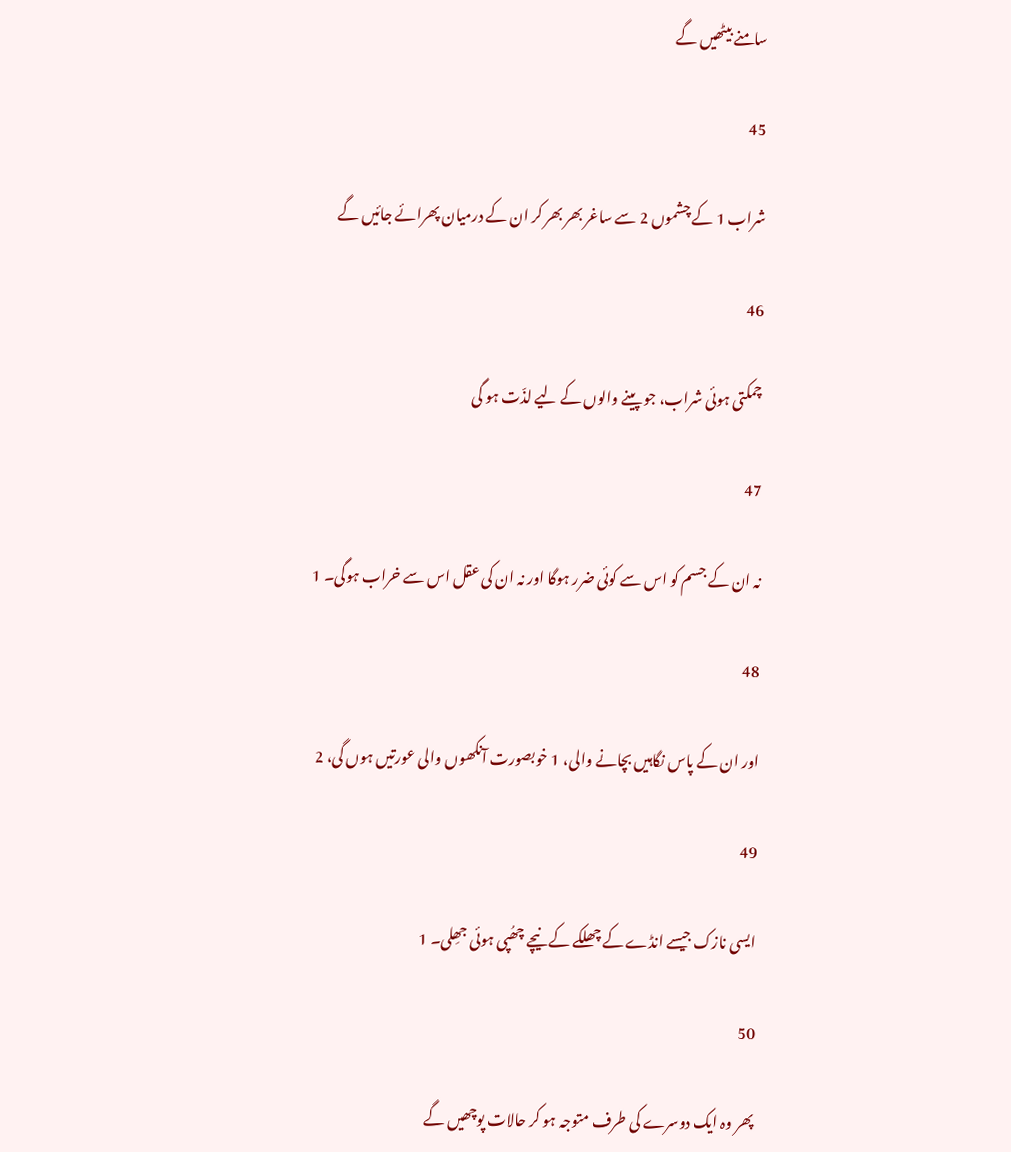سامنے بیٹھیں گے

45

شراب 1 کے چشموں 2 سے ساغر بھر بھر کر ان کے درمیان پھرائے جائیں گے

46

چمکتی ہوئی شراب، جو پینے والوں کے لیے لذّت ہو گی

47

نہ ان کے جسم کو اس سے کوئی ضرر ہوگا اور نہ ان کی عقل اس سے خراب ہوگی۔ 1

48

اور ان کے پاس نگاہیں بچانے والی، 1 خوبصورت آنکھوں والی عورتیں ہوں گی، 2

49

ایسی نازک جیسے انڈے کے چھلکے کے نیچے چھُپی ہوئی جھِلی۔ 1

50

پھر وہ ایک دوسرے کی طرف متوجہ ہو کر حالات پوچھیں گے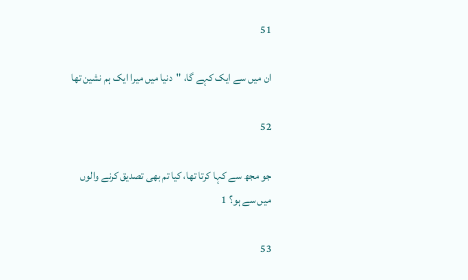51

ان میں سے ایک کہے گا، "دنیا میں میرا ایک ہم نشین تھا

52

جو مجھ سے کہا کرتا تھا، کیا تم بھی تصدیق کرنے والوں میں سے ہو؟ 1

53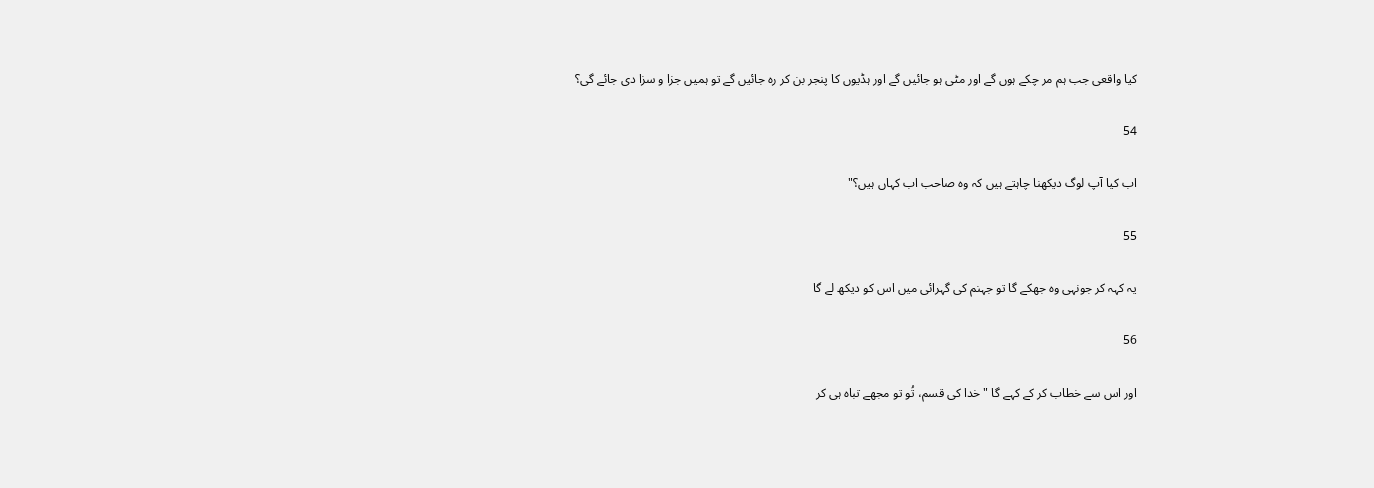کیا واقعی جب ہم مر چکے ہوں گے اور مٹی ہو جائیں گے اور ہڈیوں کا پنجر بن کر رہ جائیں گے تو ہمیں جزا و سزا دی جائے گی؟

54

اب کیا آپ لوگ دیکھنا چاہتے ہیں کہ وہ صاحب اب کہاں ہیں؟"

55

یہ کہہ کر جونہی وہ جھکے گا تو جہنم کی گہرائی میں اس کو دیکھ لے گا

56

اور اس سے خطاب کر کے کہے گا "خدا کی قسم، تُو تو مجھے تباہ ہی کر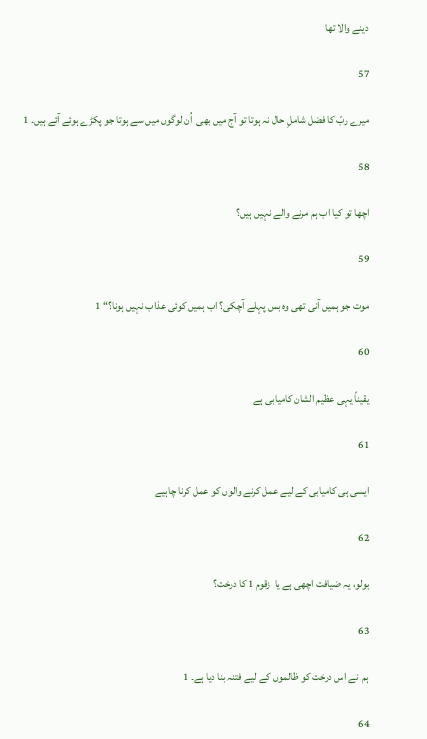دینے والا تھا

57

میرے ربّ کا فضل شاملِ حال نہ ہوتا تو آج میں بھی  اُن لوگوں میں سے ہوتا جو پکڑے ہوئے آئے ہیں۔ 1

58

اچھا تو کیا اب ہم مرنے والے نہیں ہیں؟

59

موت جو ہمیں آنی تھی وہ بس پہلے آچکی؟ اب ہمیں کوئی عذاب نہیں ہونا؟“ 1

60

یقیناً یہی عظیم الشان کامیابی ہے

61

ایسی ہی کامیابی کے لیے عمل کرنے والوں کو عمل کرنا چاہیے

62

بولو، یہ ضیافت اچھی ہے یا  زقوم 1 کا درخت؟

63

ہم  نے اس درخت کو ظالموں کے لیے فتنہ بنا دیا ہے۔ 1

64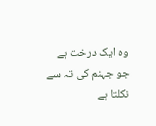وہ ایک درخت ہے جو جہنم کی تہ سے نکلتا ہے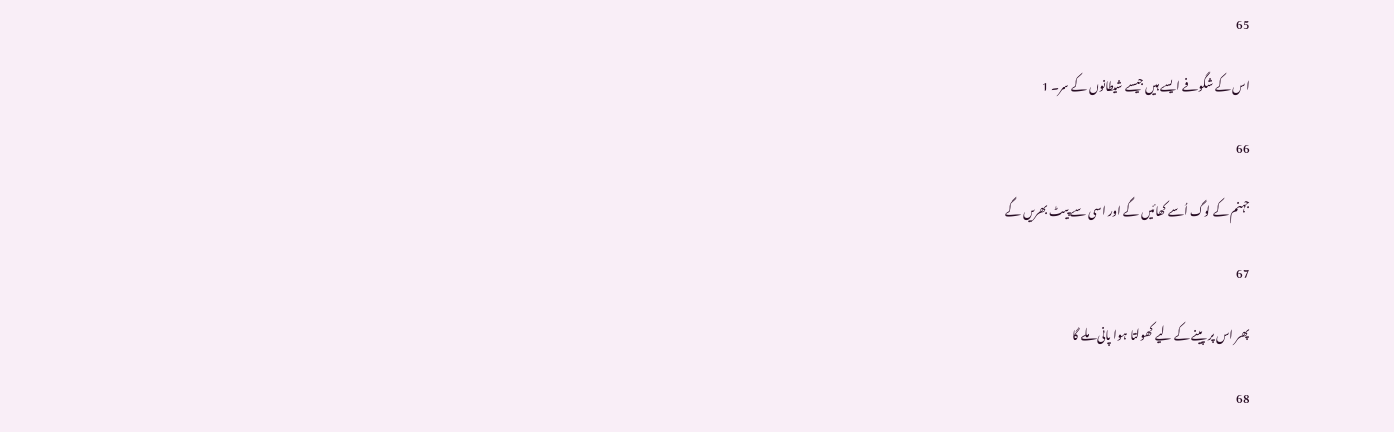65

اس کے شگوفے ایسے ہیں جیسے شیطانوں کے سر۔ 1

66

جہنم کے لوگ اُسے کھائیں گے اور اسی سے پیٹ بھریں گے

67

پھر اس پر پینے کے لیے کھولتا ہوا پانی ملے گا

68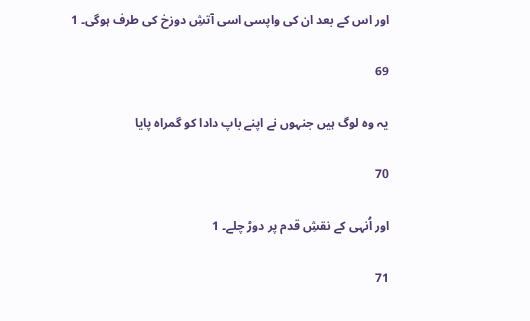اور اس کے بعد ان کی واپسی اسی آتشِ دوزخ کی طرف ہوگی۔ 1

69

یہ وہ لوگ ہیں جنہوں نے اپنے باپ دادا کو گمراہ پایا

70

اور اُنہی کے نقشِ قدم پر دوڑ چلے۔ 1

71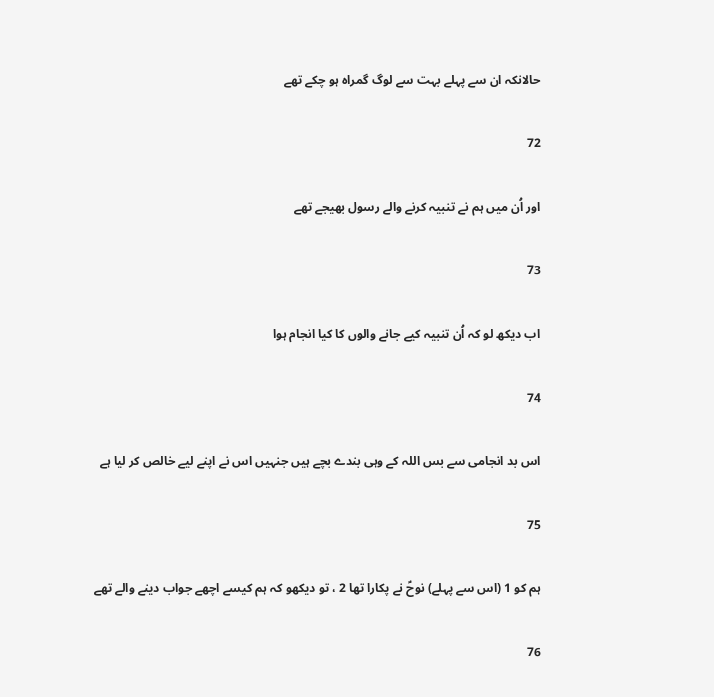حالانکہ ان سے پہلے بہت سے لوگ گمراہ ہو چکے تھے

72

اور اُن میں ہم نے تنبیہ کرنے والے رسول بھیجے تھے

73

اب دیکھ لو کہ اُن تنبیہ کیے جانے والوں کا کیا انجام ہوا

74

اس بد انجامی سے بس اللہ کے وہی بندے بچے ہیں جنہیں اس نے اپنے لیے خالص کر لیا ہے

75

ہم کو 1 (اس سے پہلے) نوحؑ نے پکارا تھا 2 ، تو دیکھو کہ ہم کیسے اچھے جواب دینے والے تھے

76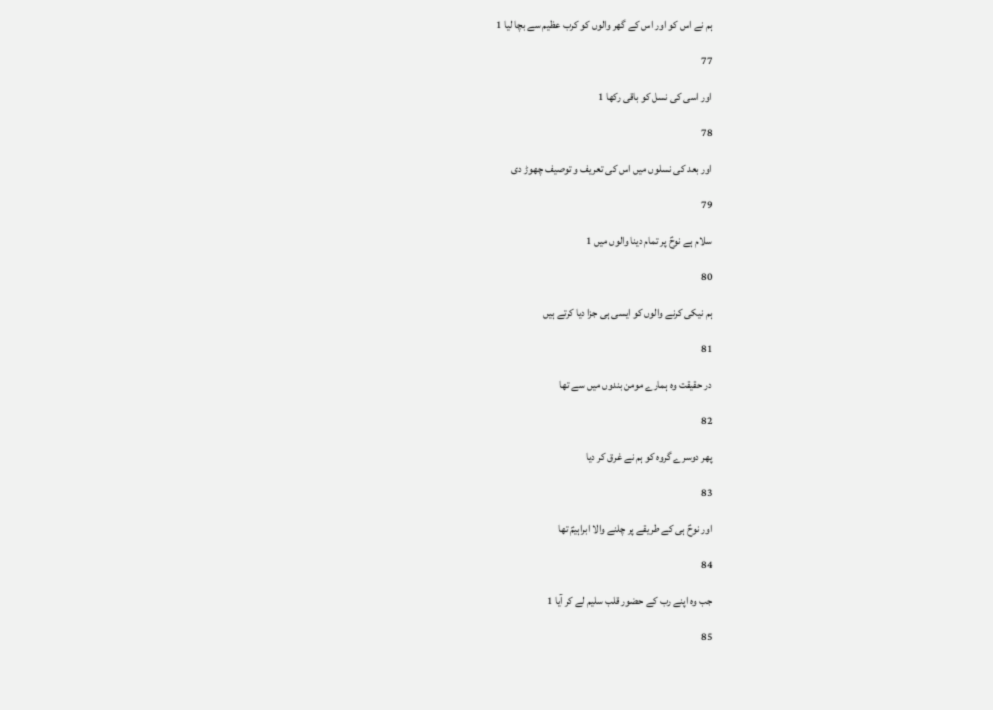ہم نے اس کو اور اس کے گھر والوں کو کرب عظیم سے بچا لیا 1

77

اور اسی کی نسل کو باقی رکھا 1

78

اور بعد کی نسلوں میں اس کی تعریف و توصیف چھوڑ دی

79

سلام ہے نوحؑ پر تمام دینا والوں میں 1

80

ہم نیکی کرنے والوں کو ایسی ہی جزا دیا کرتے ہیں

81

در حقیقت وہ ہمارے مومن بندوں میں سے تھا

82

پھر دوسرے گروہ کو ہم نے غرق کر دیا

83

اور نوحؑ ہی کے طریقے پر چلنے والا ابراہیمؑ تھا

84

جب وہ اپنے رب کے حضور قلب سلیم لے کر آیا 1

85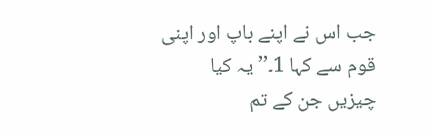جب اس نے اپنے باپ اور اپنی قوم سے کہا 1۔’’ یہ کیا چیزیں جن کے تم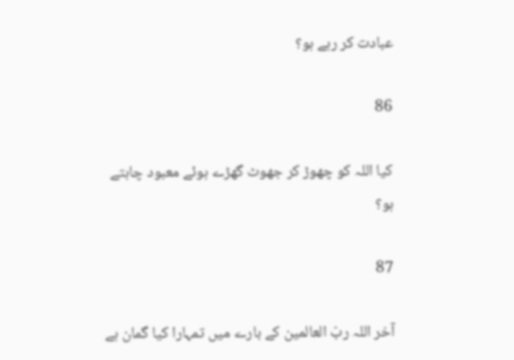عبادت کر رہے ہو؟

86

کیا اللہ کو چھوڑ کر جھوٹ گھڑے ہوئے معبود چاہتے ہو؟

87

آخر اللہ ربّ العالمین کے بارے میں تمہارا کیا گمان ہے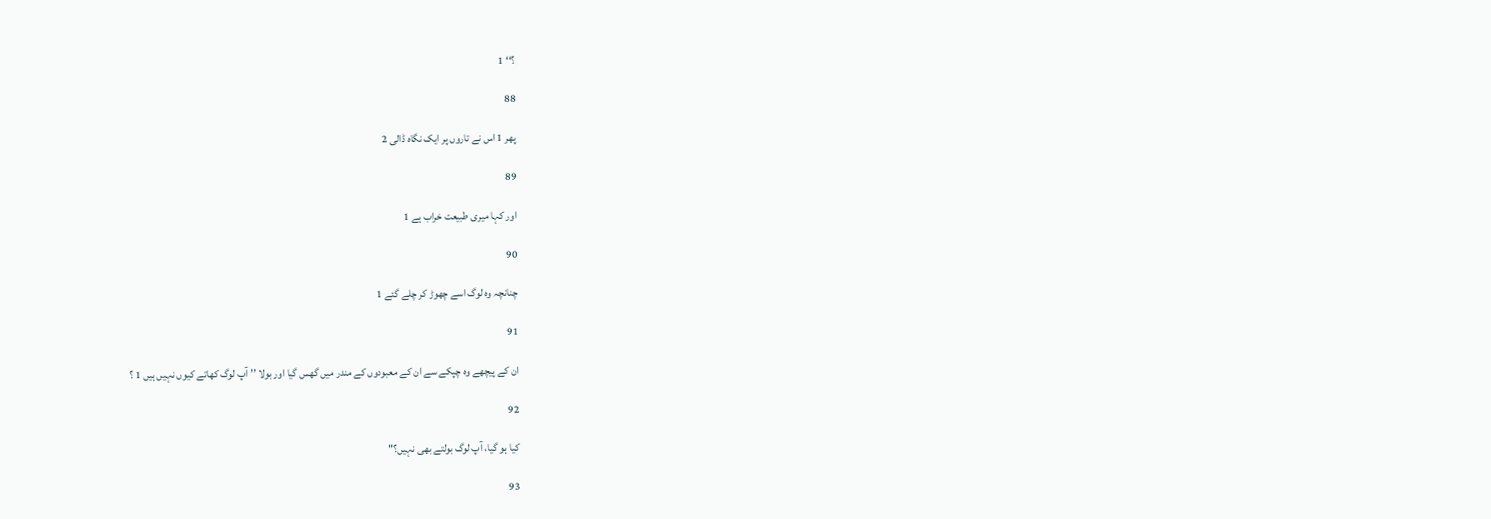؟‘‘ 1

88

پھر 1 اس نے تاروں پر ایک نگاہ ڈالی 2

89

اور کہا میری طبیعت خراب ہے 1

90

چنانچہ وہ لوگ اسے چھوڑ کر چلے گئے 1

91

ان کے پیچھے وہ چپکے سے ان کے معبودوں کے مندر میں گھس گیا اور بولا ’’ آپ لوگ کھاتے کیوں نہیں ہیں 1 ؟

92

کیا ہو گیا، آپ لوگ بولتے بھی نہیں؟"

93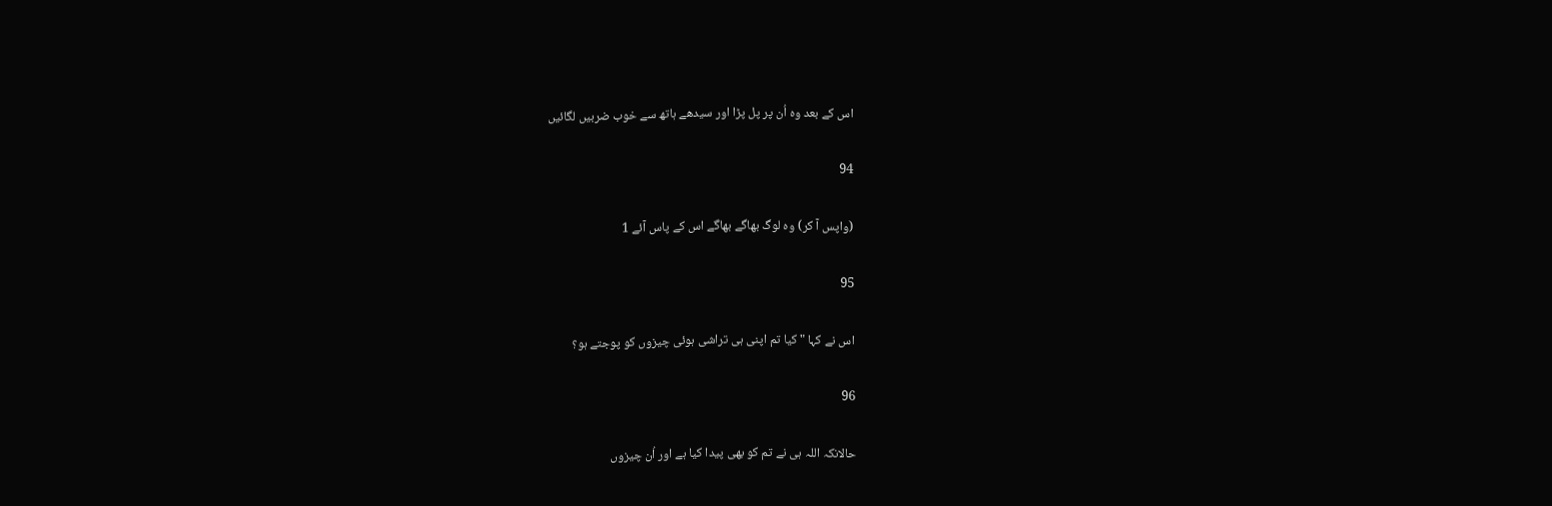اس کے بعد وہ اُن پر پل پڑا اور سیدھے ہاتھ سے خوب ضربیں لگائیں

94

(واپس آ کر) وہ لوگ بھاگے بھاگے اس کے پاس آئے 1

95

اس نے کہا "کیا تم اپنی ہی تراشی ہوئی چیزوں کو پوجتے ہو؟

96

حالانکہ اللہ ہی نے تم کو بھی پیدا کیا ہے اور اُن چیزوں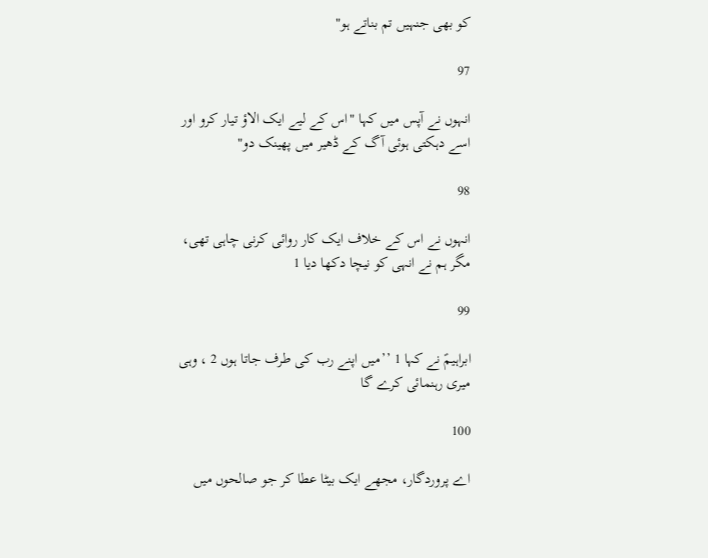کو بھی جنہیں تم بناتے ہو"

97

انہوں نے آپس میں کہا "اس کے لیے ایک الاؤ تیار کرو اور اسے دہکتی ہوئی آگ کے ڈھیر میں پھینک دو"

98

انہوں نے اس کے خلاف ایک کار روائی کرنی چاہی تھی، مگر ہم نے انہی کو نیچا دکھا دیا 1

99

ابراہیمؑ نے کہا 1 ’’میں اپنے رب کی طرف جاتا ہوں 2 ، وہی میری رہنمائی کرے گا

100

اے پروردگار، مجھے ایک بیٹا عطا کر جو صالحوں میں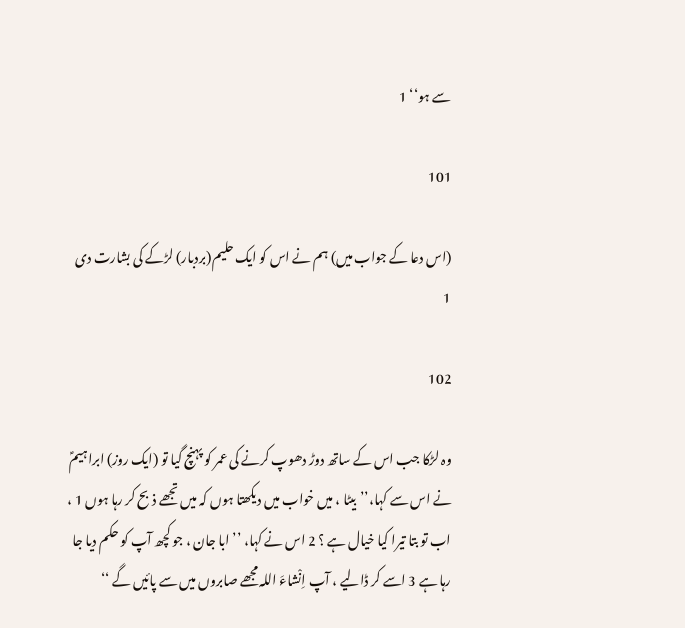سے ہو‘‘ 1

101

(اس دعا کے جواب میں) ہم نے اس کو ایک حلیم(بردبار) لڑکے کی بشارت دی 1

102

وہ لڑکا جب اس کے ساتھ دوڑ دھوپ کرنے کی عمر کو پہنچ گیا تو (ایک روز) ابراہیمؑ نے اس سے کہا،’’بیٹا ، میں خواب میں دیکھتا ہوں کہ میں تجھے ذبح کر رہا ہوں 1 ، اب تو بتا تیرا کیا خیال ہے ؟ 2 اس نے کہا، ’’ ابا جان ، جو کچھ آپ کو حکم دیا جا رہا ہے 3 اسے کر ڈالیے ، آپ اِنْشاءَ اللہ مجھے صابروں میں سے پائیں گے ‘‘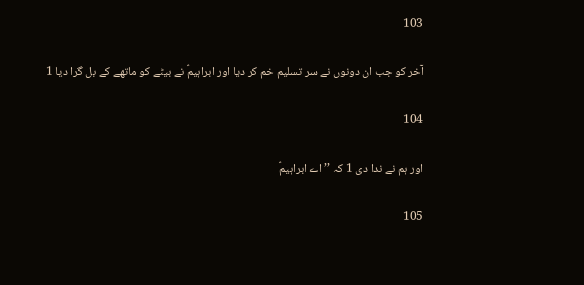103

آخر کو جب ان دونوں نے سر تسلیم خم کر دیا اور ابراہیمؑ نے بیٹے کو ماتھے کے بل گرا دیا 1

104

اور ہم نے ندا دی 1 کہ ’’ اے ابراہیمؑ

105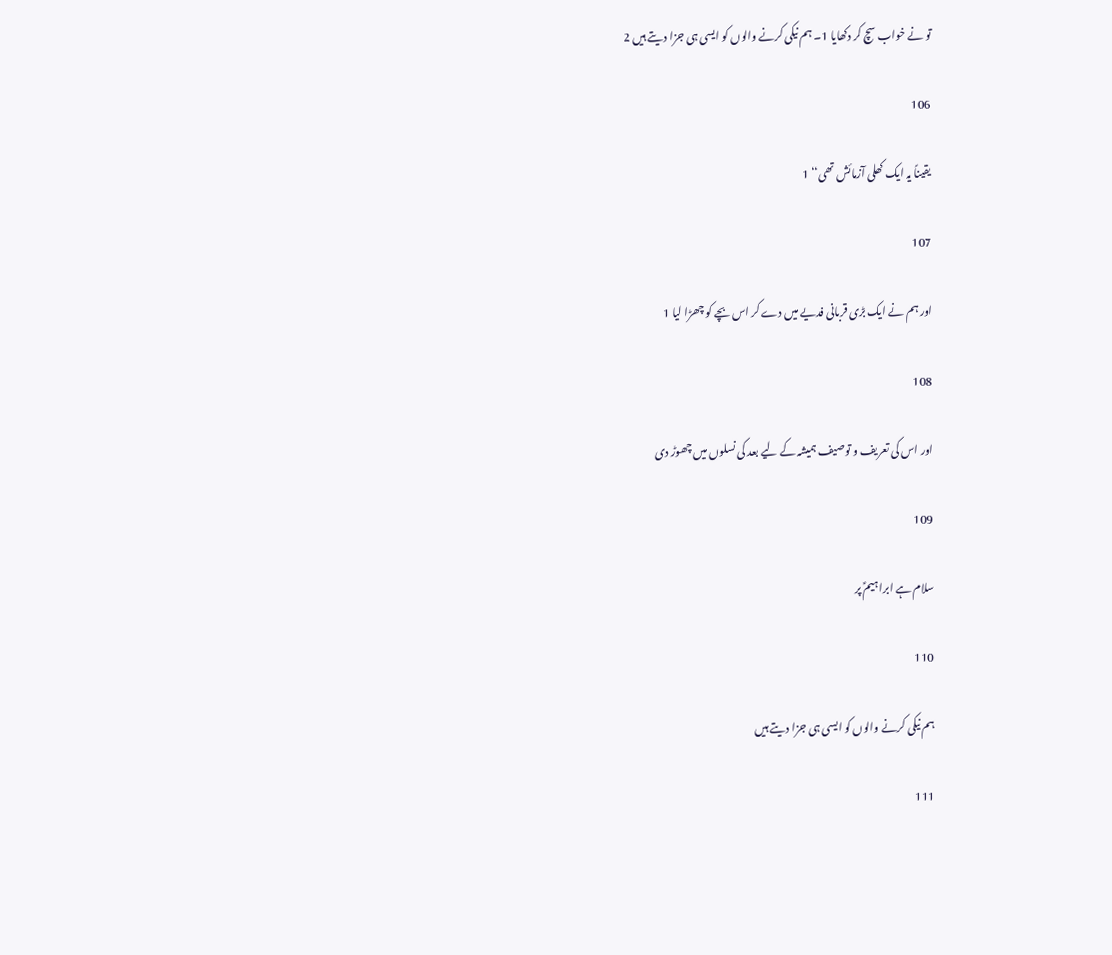تو نے خواب سچ کر دکھایا 1۔ ہم نیکی کرنے والوں کو ایسی ہی جزا دیتے ہیں 2

106

یقیناً یہ ایک کھلی آزمائش تھی‘‘ 1

107

اور ہم نے ایک بڑی قربانی فدیے میں دے کر اس بچے کو چھڑا لیا 1

108

اور اس کی تعریف و توصیف ہمیشہ کے لیے بعد کی نسلوں میں چھوڑ دی

109

سلام ہے ابراہیمؑ پر

110

ہم نیکی کرنے والوں کو ایسی ہی جزا دیتے ہیں

111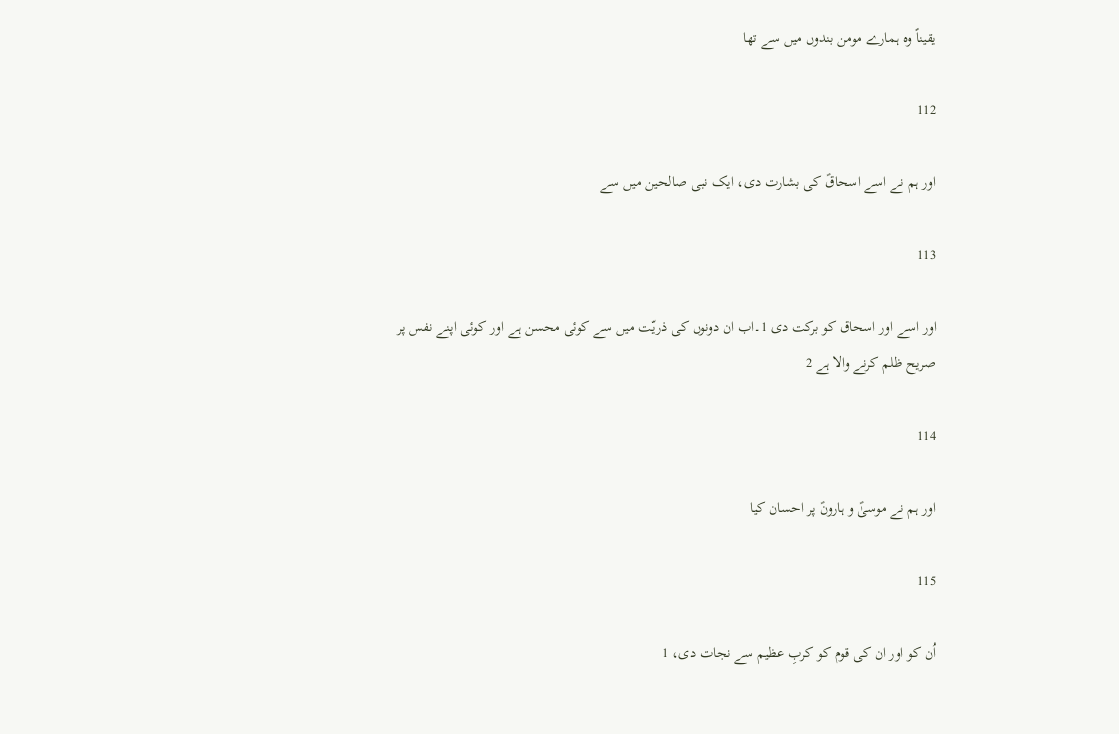یقیناً وہ ہمارے مومن بندوں میں سے تھا

112

اور ہم نے اسے اسحاقؑ کی بشارت دی، ایک نبی صالحین میں سے

113

اور اسے اور اسحاق کو برکت دی 1۔اب ان دونوں کی ذریّت میں سے کوئی محسن ہے اور کوئی اپنے نفس پر صریح ظلم کرنے والا ہے 2

114

اور ہم نے موسیٰؑ و ہارونؑ پر احسان کیا

115

اُن کو اور ان کی قوم کو کربِ عظیم سے نجات دی، 1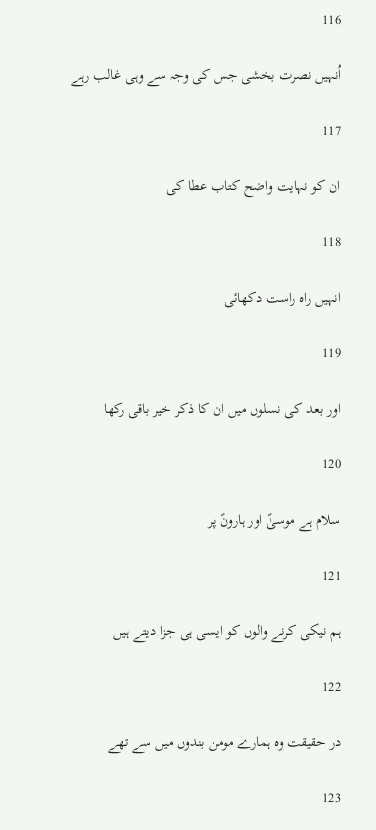116

اُنہیں نصرت بخشی جس کی وجہ سے وہی غالب رہے

117

ان کو نہایت واضح کتاب عطا کی

118

انہیں راہ راست دکھائی

119

اور بعد کی نسلوں میں ان کا ذکر خیر باقی رکھا

120

سلام ہے موسیٰؑ اور ہارونؑ پر

121

ہم نیکی کرنے والوں کو ایسی ہی جزا دیتے ہیں

122

در حقیقت وہ ہمارے مومن بندوں میں سے تھے

123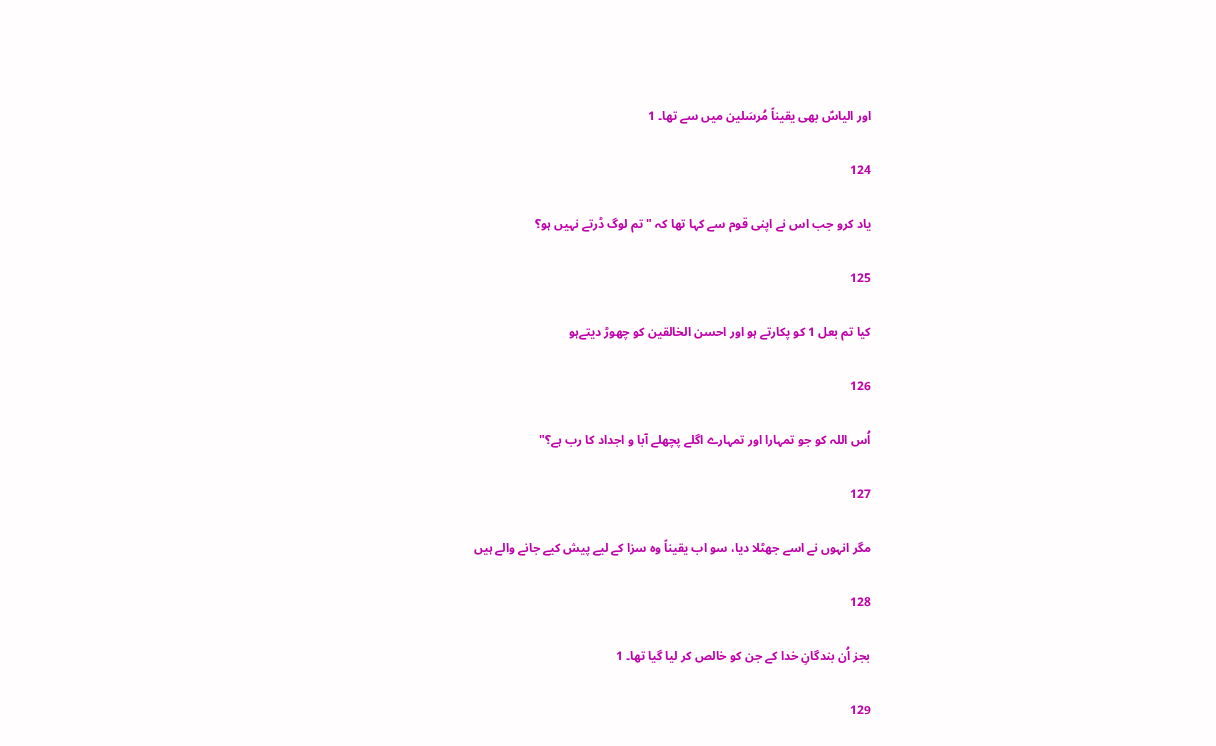اور الیاسؑ بھی یقیناً مُرسَلین میں سے تھا۔ 1

124

یاد کرو جب اس نے اپنی قوم سے کہا تھا کہ "تم لوگ ڈرتے نہیں ہو؟

125

کیا تم بعل 1 کو پکارتے ہو اور احسن الخالقین کو چھوڑ دیتےہو

126

اُس اللہ کو جو تمہارا اور تمہارے اگلے پچھلے آبا و اجداد کا رب ہے؟"

127

مگر انہوں نے اسے جھٹلا دیا، سو اب یقیناً وہ سزا کے لیے پیش کیے جانے والے ہیں

128

بجز اُن بندگانِ خدا کے جن کو خالص کر لیا گیا تھا۔ 1

129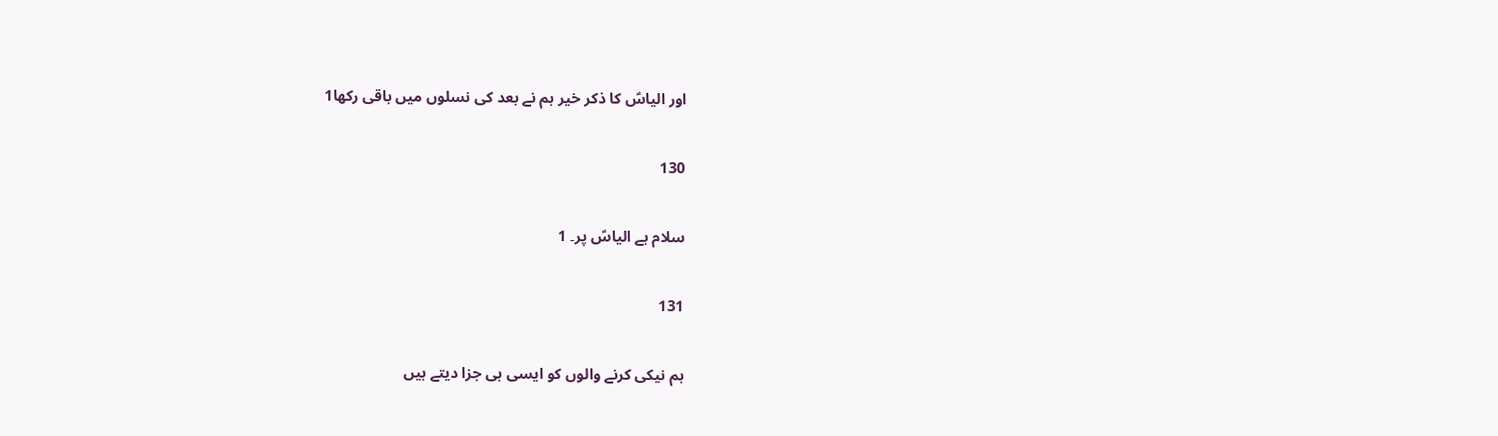اور الیاسؑ کا ذکر خیر ہم نے بعد کی نسلوں میں باقی رکھا1

130

سلام ہے الیاسؑ پر۔ 1

131

ہم نیکی کرنے والوں کو ایسی ہی جزا دیتے ہیں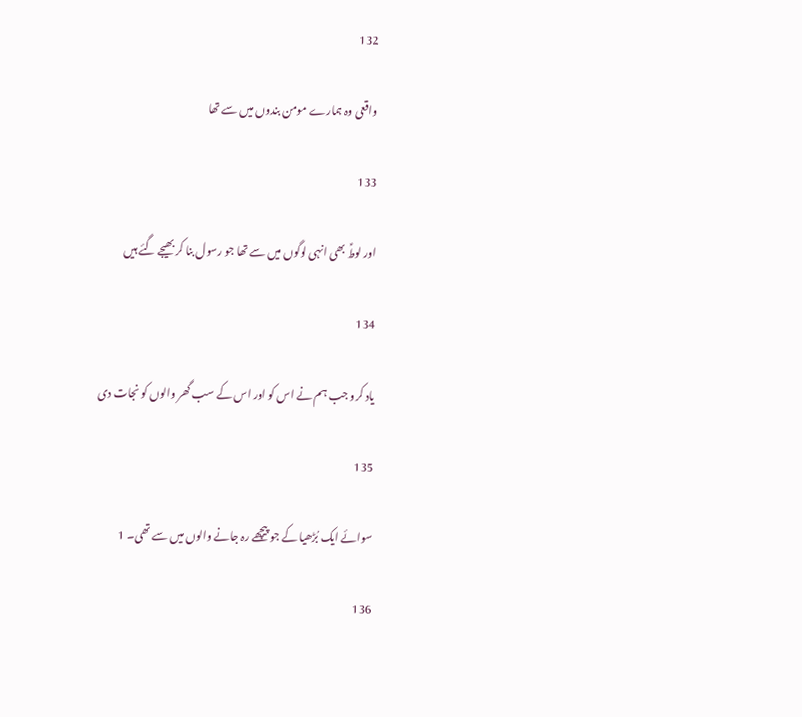132

واقعی وہ ہمارے مومن بندوں میں سے تھا

133

اور لوطؑ بھی انہی لوگوں میں سے تھا جو رسول بنا کر بھیجے گئے ہیں

134

یاد کرو جب ہم نے اس کو اور اس کے سب گھر والوں کو نجات دی

135

سوائے ایک بُڑھیا کے جو پیچھے رہ جانے والوں میں سے تھی۔ 1

136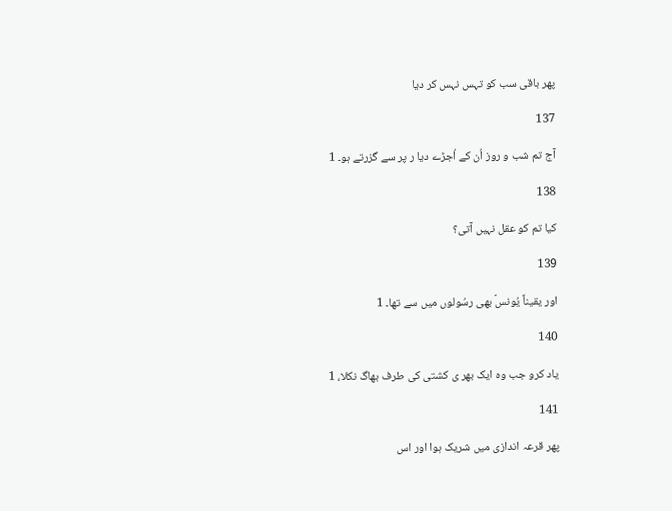پھر باقی سب کو تہس نہس کر دیا

137

آج تم شب و روز اُن کے اُجڑے دیا ر پر سے گزرتے ہو۔ 1

138

کیا تم کو عقل نہیں آتی؟

139

اور یقیناً یُونسؑ بھی رسُولوں میں سے تھا۔ 1

140

یاد کرو جب وہ ایک بھر ی کشتی کی طرف بھاگ نکلا، 1

141

پھر قرعہ اندازی میں شریک ہوا اور اس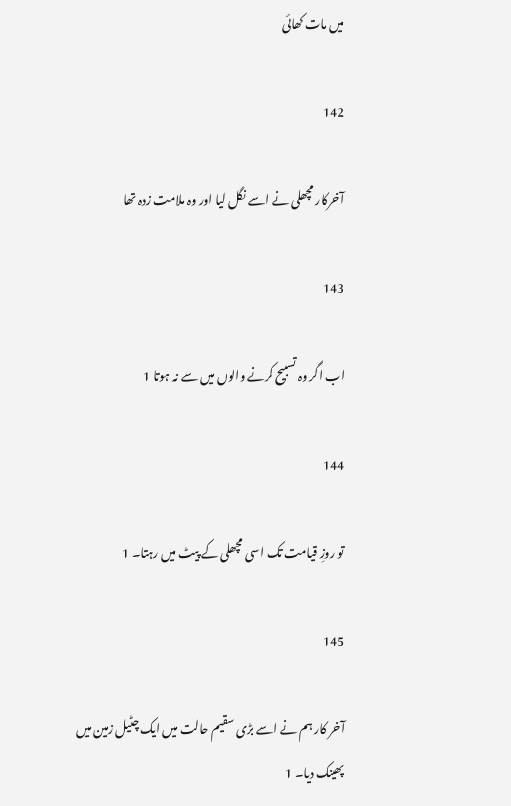میں مات کھائی

142

آخرکار مچھلی نے اسے نگل لیا اور وہ ملامت زدہ تھا

143

اب اگر وہ تسبیح کرنے والوں میں سے نہ ہوتا 1

144

تو روزِ قیامت تک اسی مچھلی کے پیٹ میں رہتا۔ 1

145

آخر کار ہم نے اسے بڑی سقیم حالت میں ایک چٹیل زمین میں پھینک دیا۔ 1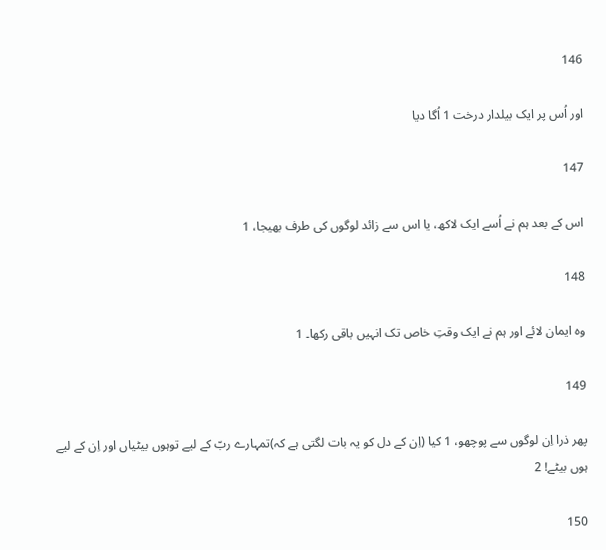146

اور اُس پر ایک بیلدار درخت 1 اُگا دیا

147

اس کے بعد ہم نے اُسے ایک لاکھ، یا اس سے زائد لوگوں کی طرف بھیجا، 1

148

وہ ایمان لائے اور ہم نے ایک وقتِ خاص تک انہیں باقی رکھا۔ 1

149

پھر ذرا اِن لوگوں سے پوچھو، 1 کیا (اِن کے دل کو یہ بات لگتی ہے کہ)تمہارے ربّ کے لیے توہوں بیٹیاں اور اِن کے لیے ہوں بیٹے! 2

150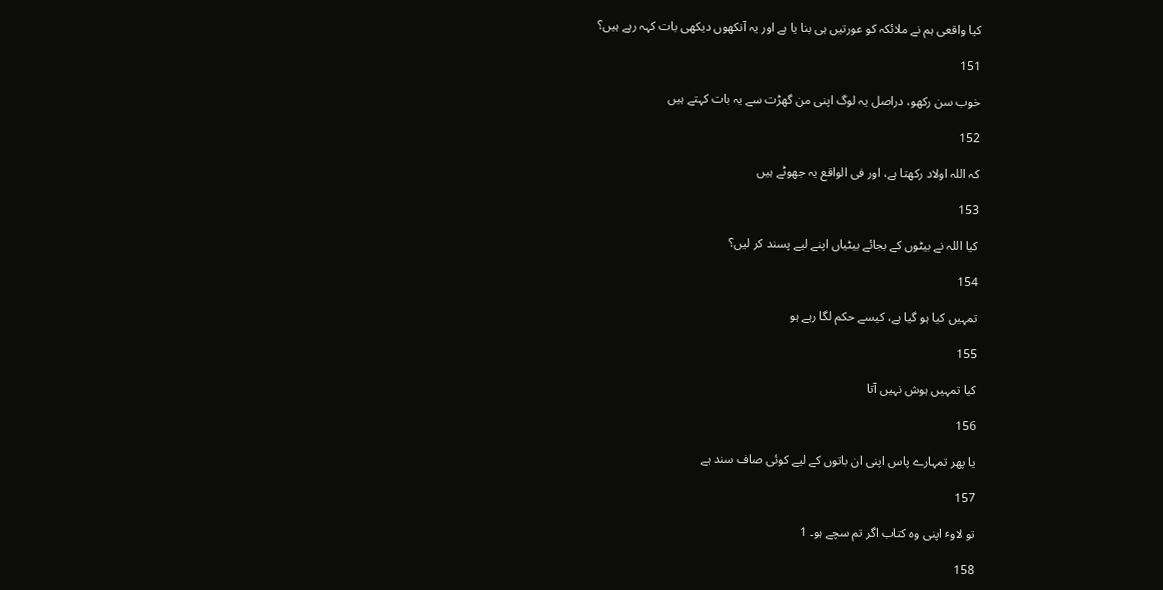کیا واقعی ہم نے ملائکہ کو عورتیں ہی بنا یا ہے اور یہ آنکھوں دیکھی بات کہہ رہے ہیں؟

151

خوب سن رکھو، دراصل یہ لوگ اپنی من گھڑت سے یہ بات کہتے ہیں

152

کہ اللہ اولاد رکھتا ہے، اور فی الواقع یہ جھوٹے ہیں

153

کیا اللہ نے بیٹوں کے بجائے بیٹیاں اپنے لیے پسند کر لیں؟

154

تمہیں کیا ہو گیا ہے، کیسے حکم لگا رہے ہو

155

کیا تمہیں ہوش نہیں آتا

156

یا پھر تمہارے پاس اپنی ان باتوں کے لیے کوئی صاف سند ہے

157

تو لاوٴ اپنی وہ کتاب اگر تم سچے ہو۔ 1

158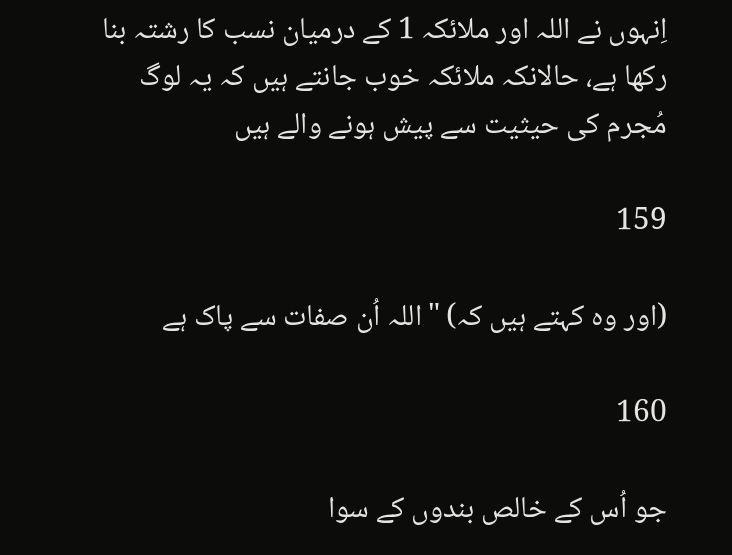اِنہوں نے اللہ اور ملائکہ 1 کے درمیان نسب کا رشتہ بنا رکھا ہے، حالانکہ ملائکہ خوب جانتے ہیں کہ یہ لوگ مُجرم کی حیثیت سے پیش ہونے والے ہیں

159

(اور وہ کہتے ہیں کہ) "اللہ اُن صفات سے پاک ہے

160

جو اُس کے خالص بندوں کے سوا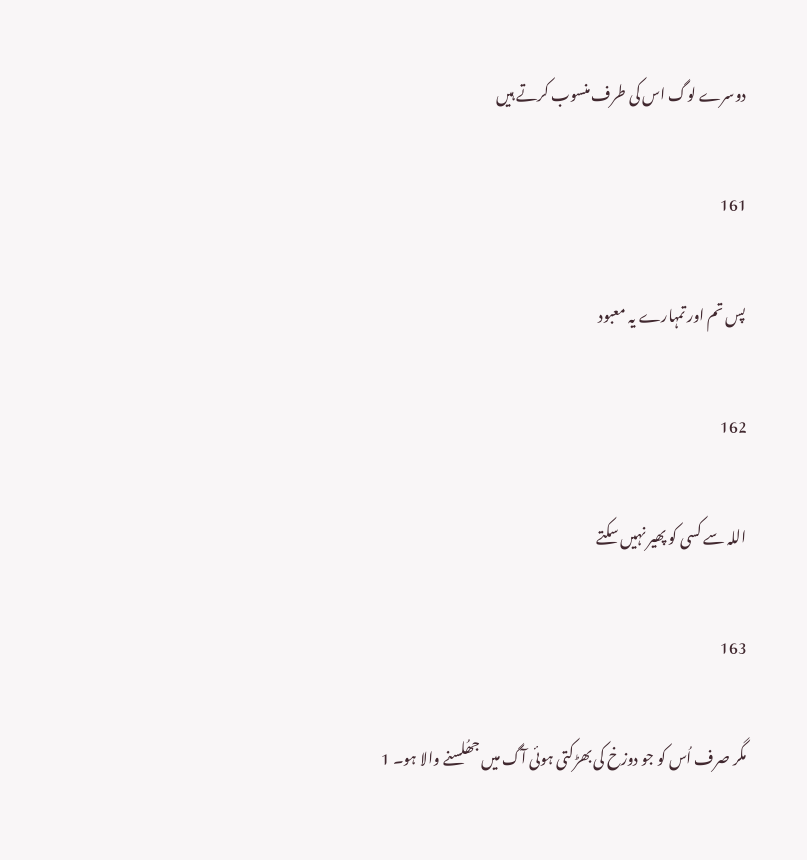دوسرے لوگ اس کی طرف منسوب کرتے ہیں

161

پس تم اور تمہارے یہ معبود

162

اللہ سے کسی کو پھیر نہیں سکتے

163

مگر صرف اُس کو جو دوزخ کی بھڑکتی ہوئی آگ میں جھُلسنے والا ہو۔ 1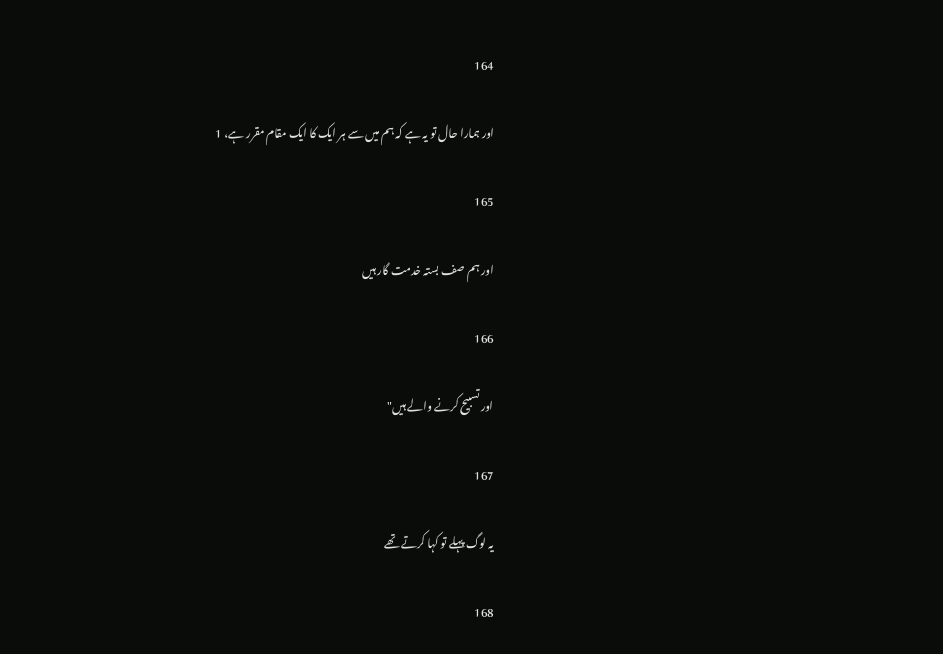164

اور ہمارا حال تو یہ ہے کہ ہم میں سے ہر ایک کا ایک مقام مقرر ہے، 1

165

اور ہم صف بستہ خدمت گار ہیں

166

اور تسبیح کرنے والے ہیں"

167

یہ لوگ پہلے تو کہا کرتے تھے

168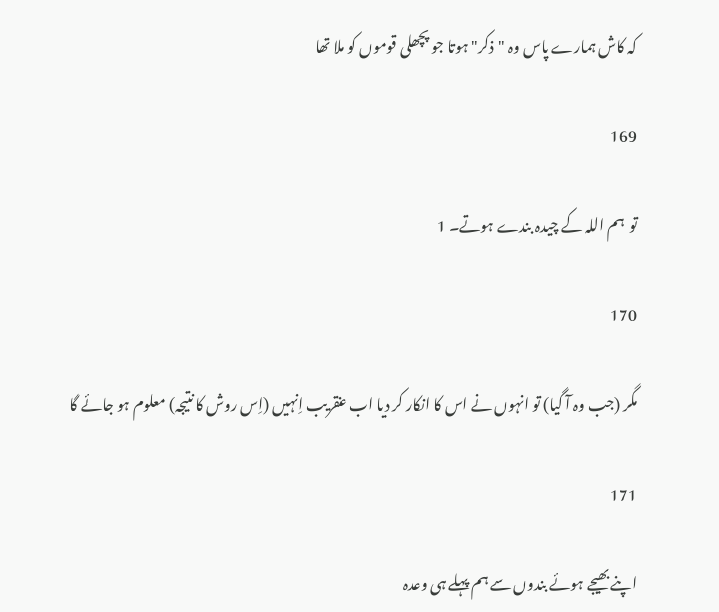کہ کاش ہمارے پاس وہ "ذکر" ہوتا جو پچھلی قوموں کو ملا تھا

169

تو  ہم اللہ کے چیدہ بندے ہوتے۔ 1

170

مگر (جب وہ آ گیا) تو انہوں نے اس کا انکار کر دیا اب عنقریب اِنہیں (اِس روش کا نتیجہ) معلوم ہو جائے گا

171

اپنے بھیجے ہوئے بندوں سے ہم پہلے ہی وعدہ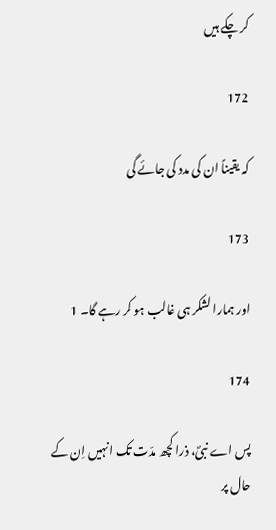کر چکے ہیں

172

کہ یقیناً ان کی مدد کی جائے گی

173

اور ہمارا لشکر ہی غالب ہو کر رہے گا۔ 1

174

پس اے نبیؐ، ذرا کچھ مدّت تک انہیں اِن کے حال پر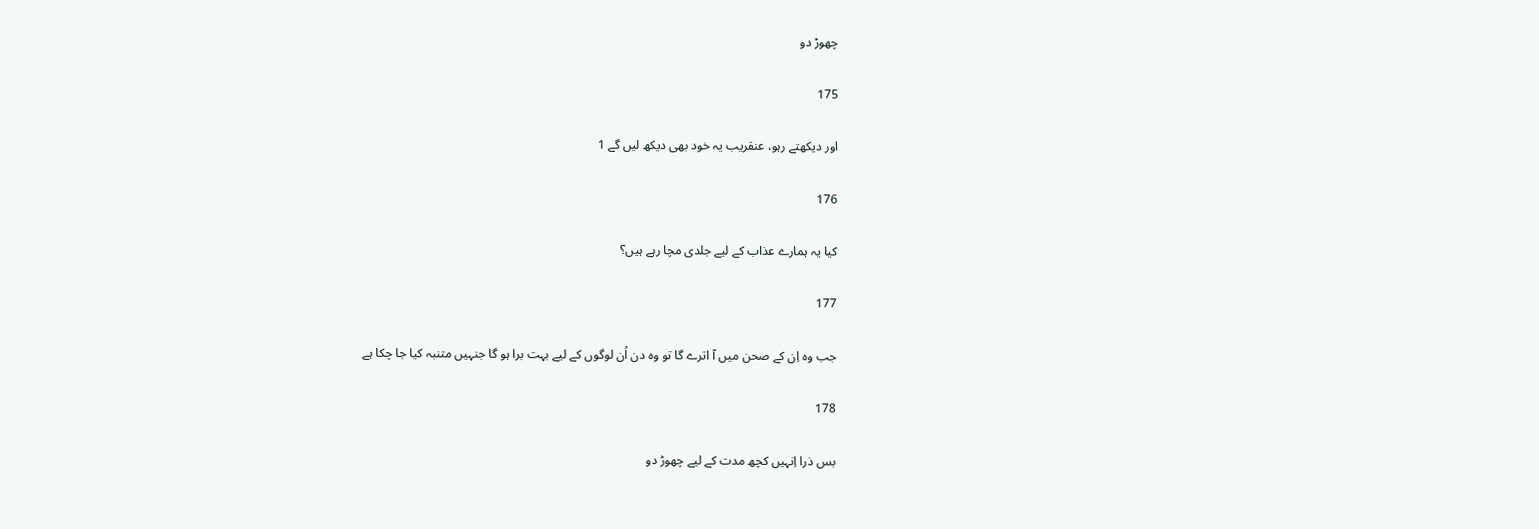چھوڑ دو

175

اور دیکھتے رہو، عنقریب یہ خود بھی دیکھ لیں گے 1

176

کیا یہ ہمارے عذاب کے لیے جلدی مچا رہے ہیں؟

177

جب وہ اِن کے صحن میں آ اترے گا تو وہ دن اُن لوگوں کے لیے بہت برا ہو گا جنہیں متنبہ کیا جا چکا ہے

178

بس ذرا اِنہیں کچھ مدت کے لیے چھوڑ دو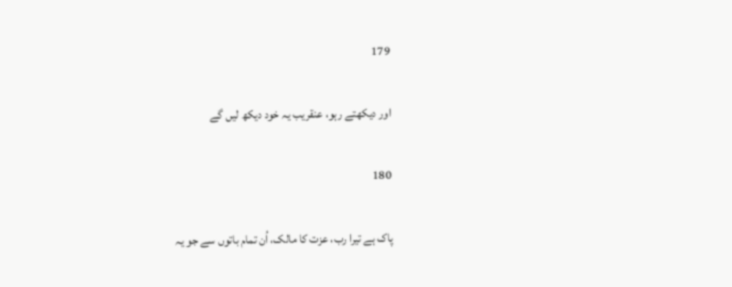179

اور دیکھتے رہو، عنقریب یہ خود دیکھ لیں گے

180

پاک ہے تیرا رب، عزت کا مالک، اُن تمام باتوں سے جو یہ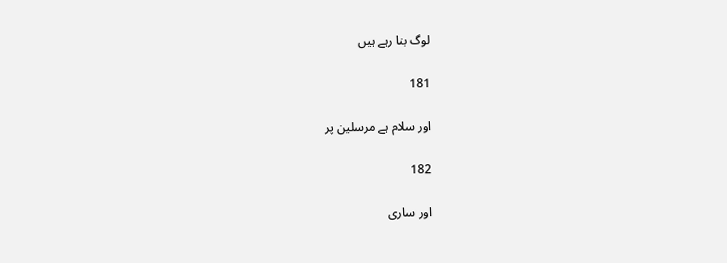لوگ بنا رہے ہیں

181

اور سلام ہے مرسلین پر

182

اور ساری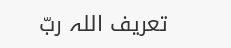تعریف اللہ ربّ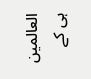العالمین ہی کے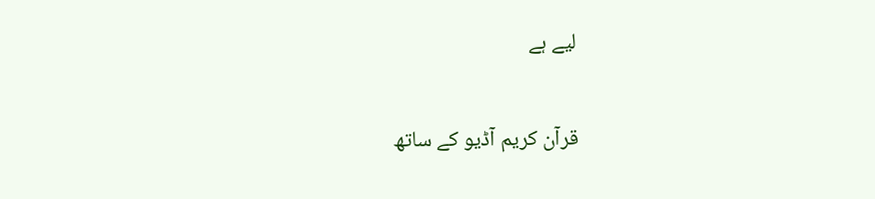لیے ہے

قرآن کریم آڈیو کے ساتھ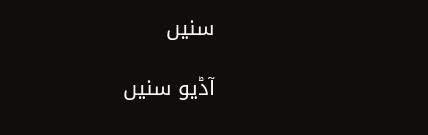سنیں

آڈیو سنیں